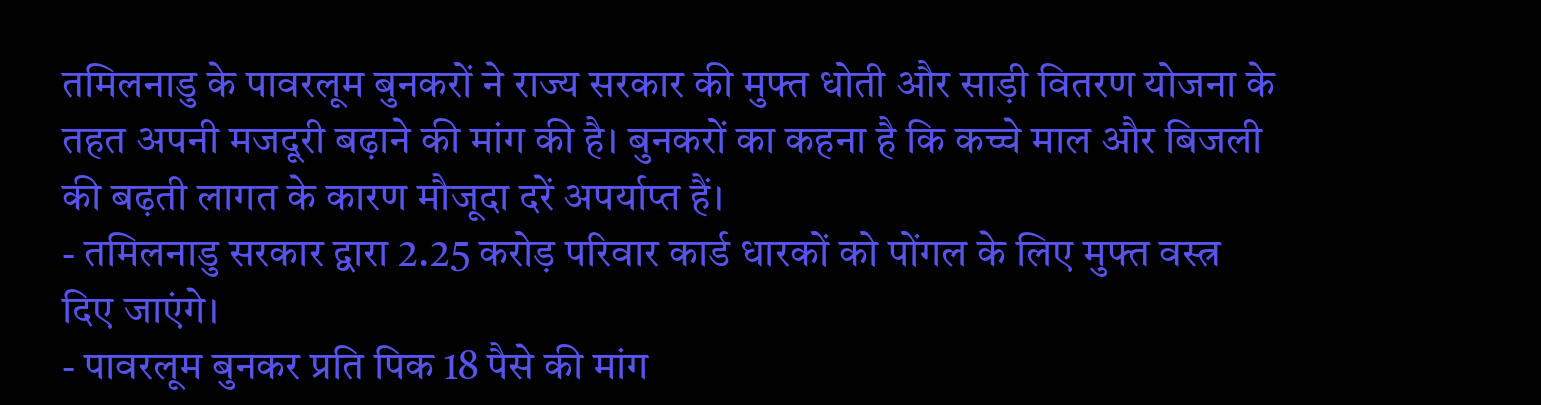तमिलनाडु के पावरलूम बुनकरों ने राज्य सरकार की मुफ्त धोती और साड़ी वितरण योजना के तहत अपनी मजदूरी बढ़ाने की मांग की है। बुनकरों का कहना है कि कच्चे माल और बिजली की बढ़ती लागत के कारण मौजूदा दरें अपर्याप्त हैं।
- तमिलनाडु सरकार द्वारा 2.25 करोड़ परिवार कार्ड धारकों को पोंगल के लिए मुफ्त वस्त्र दिए जाएंगे।
- पावरलूम बुनकर प्रति पिक 18 पैसे की मांग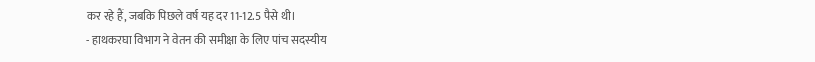कर रहे हैं, जबकि पिछले वर्ष यह दर 11-12.5 पैसे थी।
- हाथकरघा विभाग ने वेतन की समीक्षा के लिए पांच सदस्यीय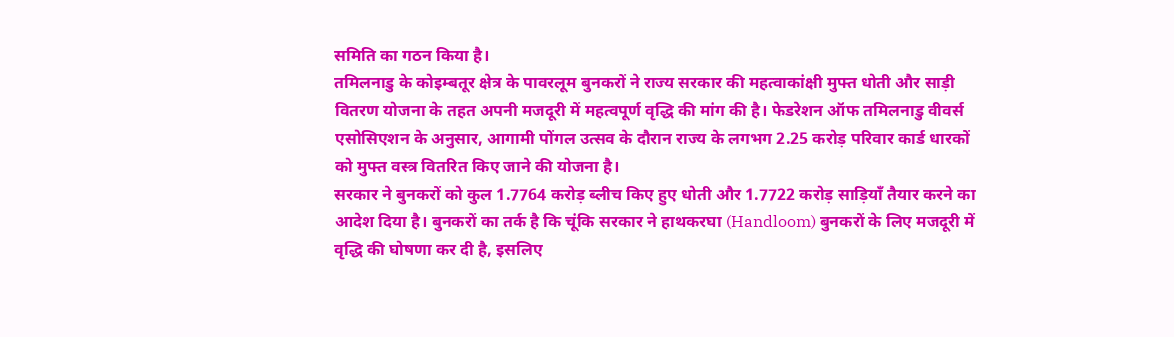समिति का गठन किया है।
तमिलनाडु के कोइम्बतूर क्षेत्र के पावरलूम बुनकरों ने राज्य सरकार की महत्वाकांक्षी मुफ्त धोती और साड़ी वितरण योजना के तहत अपनी मजदूरी में महत्वपूर्ण वृद्धि की मांग की है। फेडरेशन ऑफ तमिलनाडु वीवर्स एसोसिएशन के अनुसार, आगामी पोंगल उत्सव के दौरान राज्य के लगभग 2.25 करोड़ परिवार कार्ड धारकों को मुफ्त वस्त्र वितरित किए जाने की योजना है।
सरकार ने बुनकरों को कुल 1.7764 करोड़ ब्लीच किए हुए धोती और 1.7722 करोड़ साड़ियाँ तैयार करने का आदेश दिया है। बुनकरों का तर्क है कि चूंकि सरकार ने हाथकरघा (Handloom) बुनकरों के लिए मजदूरी में वृद्धि की घोषणा कर दी है, इसलिए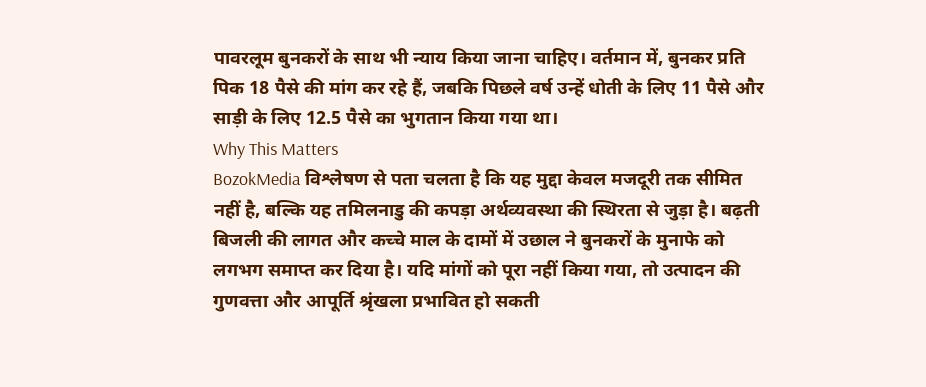पावरलूम बुनकरों के साथ भी न्याय किया जाना चाहिए। वर्तमान में, बुनकर प्रति पिक 18 पैसे की मांग कर रहे हैं, जबकि पिछले वर्ष उन्हें धोती के लिए 11 पैसे और साड़ी के लिए 12.5 पैसे का भुगतान किया गया था।
Why This Matters
BozokMedia विश्लेषण से पता चलता है कि यह मुद्दा केवल मजदूरी तक सीमित नहीं है, बल्कि यह तमिलनाडु की कपड़ा अर्थव्यवस्था की स्थिरता से जुड़ा है। बढ़ती बिजली की लागत और कच्चे माल के दामों में उछाल ने बुनकरों के मुनाफे को लगभग समाप्त कर दिया है। यदि मांगों को पूरा नहीं किया गया, तो उत्पादन की गुणवत्ता और आपूर्ति श्रृंखला प्रभावित हो सकती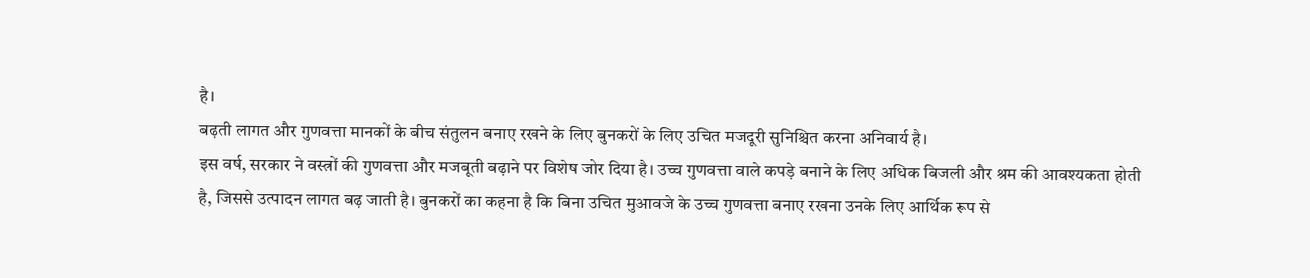है।
बढ़ती लागत और गुणवत्ता मानकों के बीच संतुलन बनाए रखने के लिए बुनकरों के लिए उचित मजदूरी सुनिश्चित करना अनिवार्य है।
इस वर्ष, सरकार ने वस्त्रों की गुणवत्ता और मजबूती बढ़ाने पर विशेष जोर दिया है। उच्च गुणवत्ता वाले कपड़े बनाने के लिए अधिक बिजली और श्रम की आवश्यकता होती है, जिससे उत्पादन लागत बढ़ जाती है। बुनकरों का कहना है कि बिना उचित मुआवजे के उच्च गुणवत्ता बनाए रखना उनके लिए आर्थिक रूप से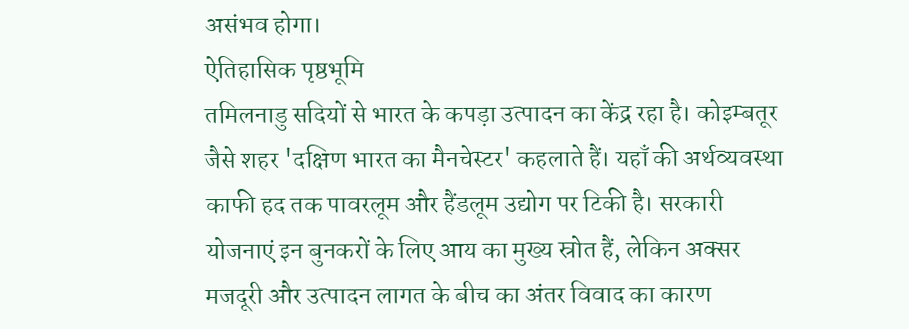असंभव होगा।
ऐतिहासिक पृष्ठभूमि
तमिलनाडु सदियों से भारत के कपड़ा उत्पादन का केंद्र रहा है। कोइम्बतूर जैसे शहर 'दक्षिण भारत का मैनचेस्टर' कहलाते हैं। यहाँ की अर्थव्यवस्था काफी हद तक पावरलूम और हैंडलूम उद्योग पर टिकी है। सरकारी योजनाएं इन बुनकरों के लिए आय का मुख्य स्रोत हैं, लेकिन अक्सर मजदूरी और उत्पादन लागत के बीच का अंतर विवाद का कारण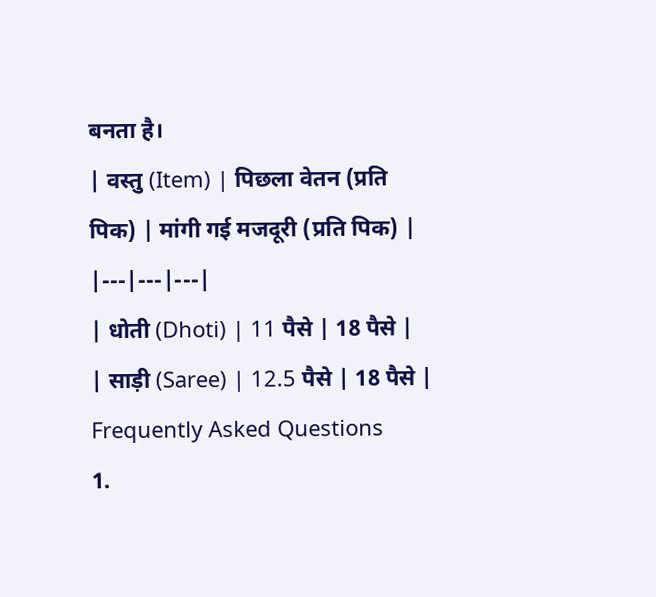बनता है।
| वस्तु (Item) | पिछला वेतन (प्रति पिक) | मांगी गई मजदूरी (प्रति पिक) |
|---|---|---|
| धोती (Dhoti) | 11 पैसे | 18 पैसे |
| साड़ी (Saree) | 12.5 पैसे | 18 पैसे |
Frequently Asked Questions
1.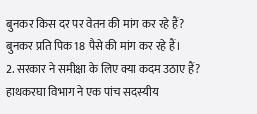बुनकर किस दर पर वेतन की मांग कर रहे हैं?
बुनकर प्रति पिक 18 पैसे की मांग कर रहे हैं।
2. सरकार ने समीक्षा के लिए क्या कदम उठाए हैं?
हाथकरघा विभाग ने एक पांच सदस्यीय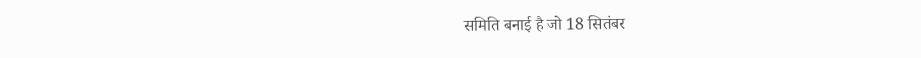समिति बनाई है जो 18 सितंबर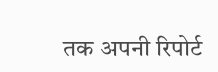तक अपनी रिपोर्ट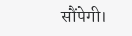सौंपेगी।